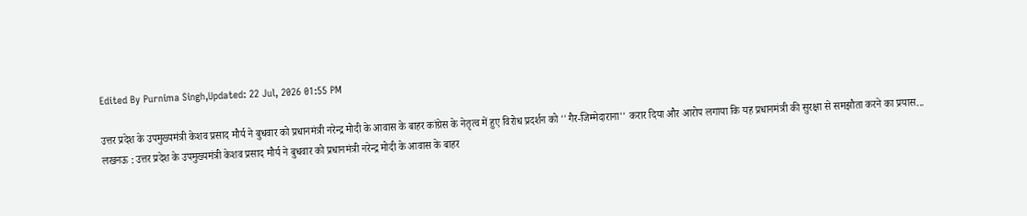Edited By Purnima Singh,Updated: 22 Jul, 2026 01:55 PM

उत्तर प्रदेश के उपमुख्यमंत्री केशव प्रसाद मौर्य ने बुधवार को प्रधानमंत्री नरेन्द्र मोदी के आवास के बाहर कांग्रेस के नेतृत्व में हुए विरोध प्रदर्शन को ''गैर-जिम्मेदाराना'' करार दिया और आरोप लगाया कि यह प्रधानमंत्री की सुरक्षा से समझौता करने का प्रयास...
लखनऊ : उत्तर प्रदेश के उपमुख्यमंत्री केशव प्रसाद मौर्य ने बुधवार को प्रधानमंत्री नरेन्द्र मोदी के आवास के बाहर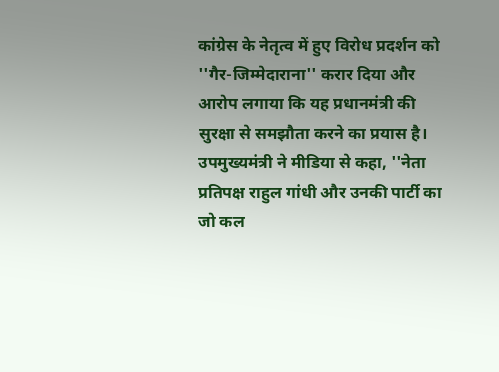कांग्रेस के नेतृत्व में हुए विरोध प्रदर्शन को ''गैर-जिम्मेदाराना'' करार दिया और आरोप लगाया कि यह प्रधानमंत्री की सुरक्षा से समझौता करने का प्रयास है। उपमुख्यमंत्री ने मीडिया से कहा, ''नेता प्रतिपक्ष राहुल गांधी और उनकी पार्टी का जो कल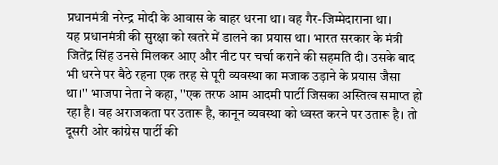प्रधानमंत्री नरेन्द्र मोदी के आवास के बाहर धरना था। वह गैर-जिम्मेदाराना था।
यह प्रधानमंत्री की सुरक्षा को खतरे में डालने का प्रयास था। भारत सरकार के मंत्री जितेंद्र सिंह उनसे मिलकर आए और नीट पर चर्चा कराने की सहमति दी। उसके बाद भी धरने पर बैठे रहना एक तरह से पूरी व्यवस्था का मजाक उड़ाने के प्रयास जैसा था।'' भाजपा नेता ने कहा, ''एक तरफ आम आदमी पार्टी जिसका अस्तित्व समाप्त हो रहा है। वह अराजकता पर उतारू है, कानून व्यवस्था को ध्वस्त करने पर उतारू है। तो दूसरी ओर कांग्रेस पार्टी की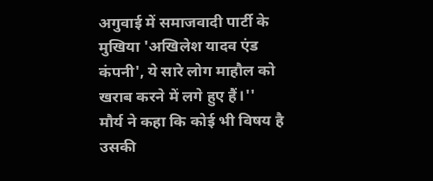अगुवाई में समाजवादी पार्टी के मुखिया 'अखिलेश यादव एंड कंपनी', ये सारे लोग माहौल को खराब करने में लगे हुए हैं।''
मौर्य ने कहा कि कोई भी विषय है उसकी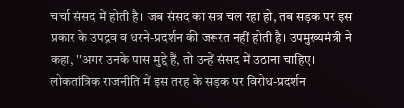चर्चा संसद में होती है। जब संसद का सत्र चल रहा हो, तब सड़क पर इस प्रकार के उपद्रव व धरने-प्रदर्शन की जरूरत नहीं होती है। उपमुख्यमंत्री ने कहा, ''अगर उनके पास मुद्दे हैं, तो उन्हें संसद में उठाना चाहिए। लोकतांत्रिक राजनीति में इस तरह के सड़क पर विरोध-प्रदर्शन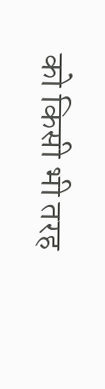को किसी भी तरह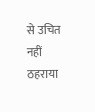से उचित नहीं ठहराया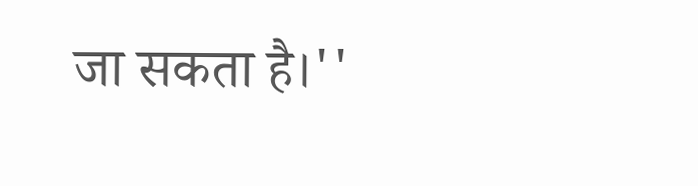जा सकता है।''